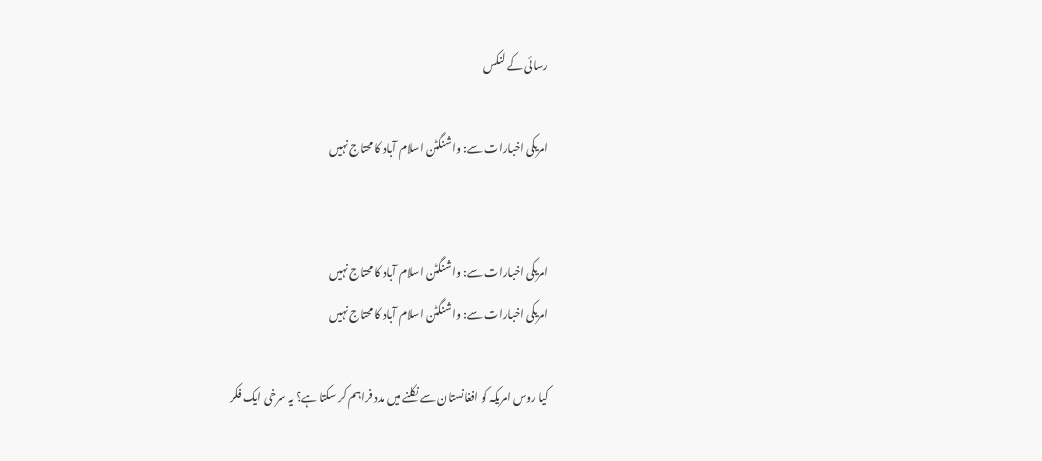رسائی کے لنکس

امریکی اخبارات سے: واشنگٹن اسلام آباد کا محتاج نہیں


امریکی اخبارات سے: واشنگٹن اسلام آباد کا محتاج نہیں
امریکی اخبارات سے: واشنگٹن اسلام آباد کا محتاج نہیں

کیا روس امریکہ کو افغانستان سے نکلنے میں مدد فراہم کر سکتا ہے؟ یہ سرخی ایک فکر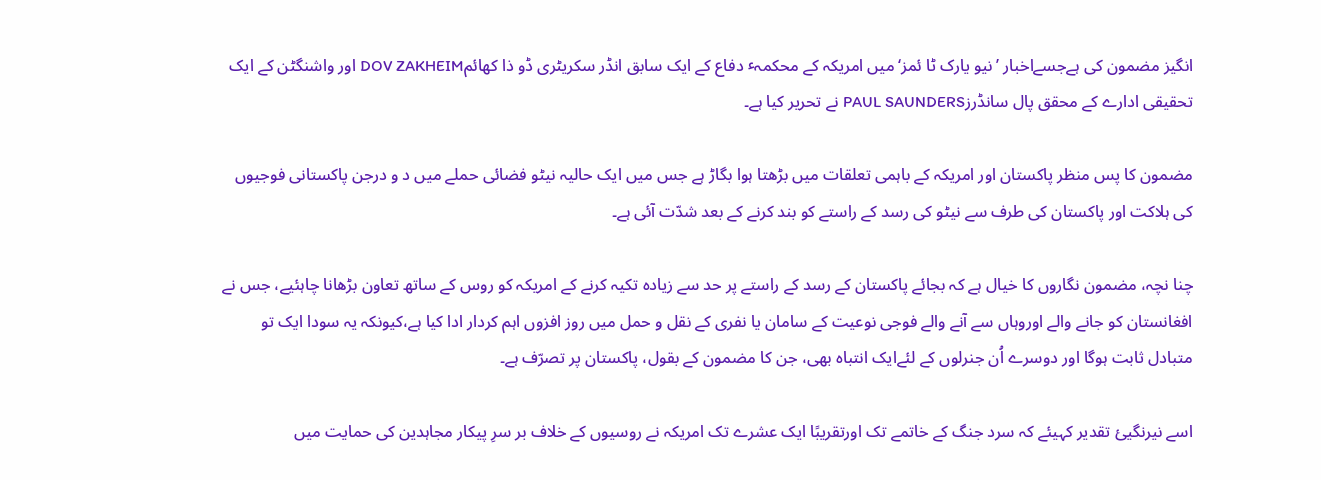انگیز مضمون کی ہےجسےاخبار ’نیو یارک ٹا ئمز‘ میں امریکہ کے محکمہٴ دفاع کے ایک سابق انڈر سکریٹری ڈو ذا کھائمDOV ZAKHEIM اور واشنگٹن کے ایک تحقیقی ادارے کے محقق پال سانڈرزPAUL SAUNDERS نے تحریر کیا ہے۔

مضمون کا پس منظر پاکستان اور امریکہ کے باہمی تعلقات میں بڑھتا ہوا بگاڑ ہے جس میں ایک حالیہ نیٹو فضائی حملے میں د و درجن پاکستانی فوجیوں کی ہلاکت اور پاکستان کی طرف سے نیٹو کی رسد کے راستے کو بند کرنے کے بعد شدّت آئی ہے۔

چنا نچہ، مضمون نگاروں کا خیال ہے کہ بجائے پاکستان کے رسد کے راستے پر حد سے زیادہ تکیہ کرنے کے امریکہ کو روس کے ساتھ تعاون بڑھانا چاہئیے، جس نے افغانستان کو جانے والے اوروہاں سے آنے والے فوجی نوعیت کے سامان یا نفری کے نقل و حمل میں روز افزوں اہم کردار ادا کیا ہے،کیونکہ یہ سودا ایک تو متبادل ثابت ہوگا اور دوسرے اُن جنرلوں کے لئےایک انتباہ بھی، جن کا مضمون کے بقول، پاکستان پر تصرّف ہے۔

اسے نیرنگیئ تقدیر کہیئے کہ سرد جنگ کے خاتمے تک اورتقریبًا ایک عشرے تک امریکہ نے روسیوں کے خلاف بر سرِ پیکار مجاہدین کی حمایت میں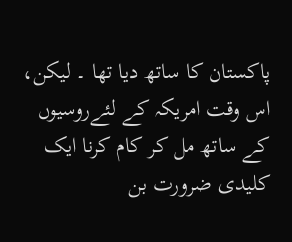پاکستان کا ساتھ دیا تھا ۔ لیکن، اس وقت امریکہ کے لئےروسیوں کے ساتھ مل کر کام کرنا ایک کلیدی ضرورت بن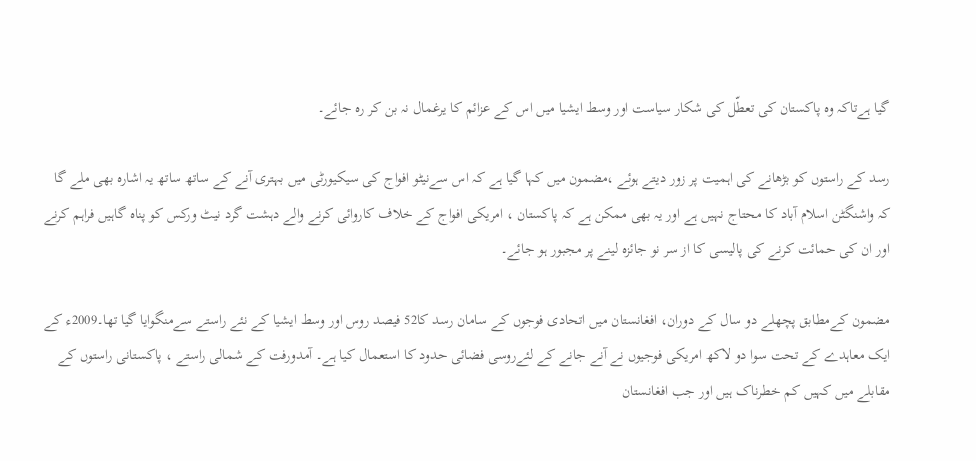گیا ہےتاکہ وہ پاکستان کی تعطّل کی شکار سیاست اور وسط ایشیا میں اس کے عزائم کا یرغمال نہ بن کر رہ جائے۔

رسد کے راستوں کو بڑھانے کی اہمیت پر زور دیتے ہوئے ،مضمون میں کہا گیا ہے کہ اس سےنیٹو افواج کی سیکیورٹی میں بہتری آنے کے ساتھ ساتھ یہ اشارہ بھی ملے گا کہ واشنگٹن اسلام آباد کا محتاج نہیں ہے اور یہ بھی ممکن ہے کہ پاکستان ، امریکی افواج کے خلاف کاروائی کرنے والے دہشت گرد نیٹ ورکس کو پناہ گاہیں فراہم کرنے اور ان کی حمائت کرنے کی پالیسی کا از سر نو جائزہ لینے پر مجبور ہو جائے۔

مضمون کےمطابق پچھلے دو سال کے دوران، افغانستان میں اتحادی فوجوں کے سامان رسد کا52 فیصد روس اور وسط ایشیا کے نئے راستے سےمنگوایا گیا تھا۔2009ء کے ایک معاہدے کے تحت سوا دو لاکھ امریکی فوجیوں نے آنے جانے کے لئےروسی فضائی حدود کا استعمال کیا ہے۔ آمدورفت کے شمالی راستے ، پاکستانی راستوں کے مقابلے میں کہیں کم خطرناک ہیں اور جب افغانستان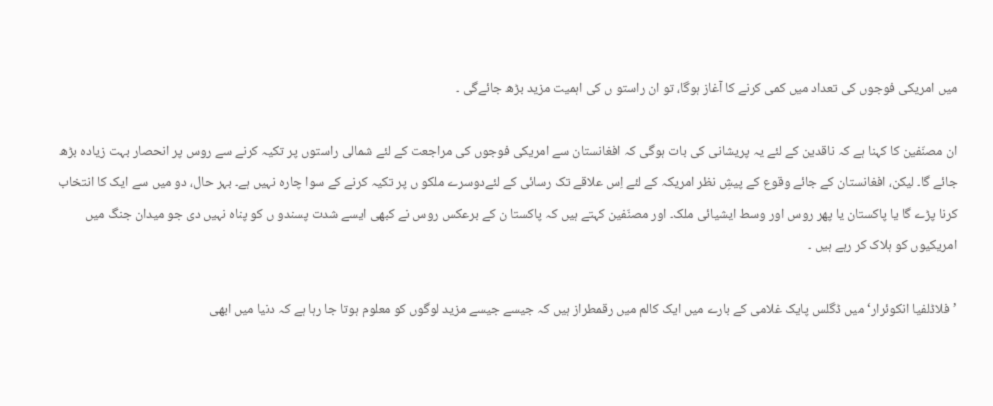میں امریکی فوجوں کی تعداد میں کمی کرنے کا آغاز ہوگا، تو ان راستو ں کی اہمیت مزید بڑھ جائےگی ۔

ان مصنّفین کا کہنا ہے کہ ناقدین کے لئے یہ پریشانی کی بات ہوگی کہ افغانستان سے امریکی فوجوں کی مراجعت کے لئے شمالی راستوں پر تکیہ کرنے سے روس پر انحصار بہت زیادہ بڑھ جائے گا۔ لیکن، افغانستان کے جائے وقوع کے پیشِ نظر امریکہ کے لئے اِس علاقے تک رسائی کے لئےدوسرے ملکو ں پر تکیہ کرنے کے سوا چارہ نہیں ہے۔ بہر حال، دو میں سے ایک کا انتخاب کرنا پڑے گا یا پاکستان یا پھر روس اور وسط ایشیائی ملک۔ اور مصنّفین کہتے ہیں کہ پاکستا ن کے برعکس روس نے کبھی ایسے شدت پسندو ں کو پناہ نہیں دی جو میدان جنگ میں امریکیوں کو ہلاک کر رہے ہیں ۔

’ فلاڈلفیا انکوئرار‘ میں ڈگلس پایک غلامی کے بارے میں ایک کالم میں رقمطراز ہیں کہ جیسے جیسے مزید لوگوں کو معلوم ہوتا جا رہا ہے کہ دنیا میں ابھی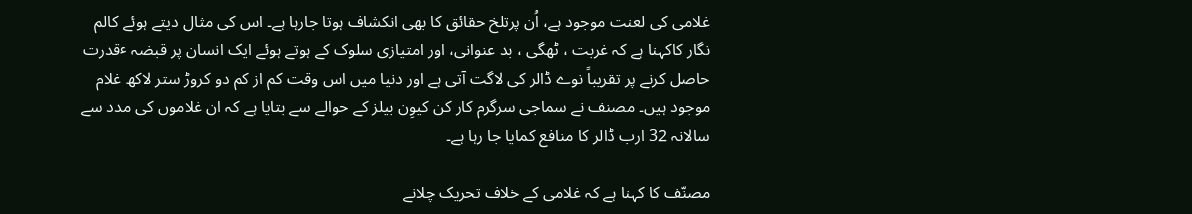غلامی کی لعنت موجود ہے، اُن پرتلخ حقائق کا بھی انکشاف ہوتا جارہا ہے۔ اس کی مثال دیتے ہوئے کالم نگار کاکہنا ہے کہ غربت ، ٹھگی ، بد عنوانی، اور امتیازی سلوک کے ہوتے ہوئے ایک انسان پر قبضہ ٴقدرت حاصل کرنے پر تقریباً نوے ڈالر کی لاگت آتی ہے اور دنیا میں اس وقت کم از کم دو کروڑ ستر لاکھ غلام موجود ہیں۔ مصنف نے سماجی سرگرم کار کن کیوِن بیلز کے حوالے سے بتایا ہے کہ ان غلاموں کی مدد سے سالانہ 32 ارب ڈالر کا منافع کمایا جا رہا ہے۔

مصنّف کا کہنا ہے کہ غلامی کے خلاف تحریک چلانے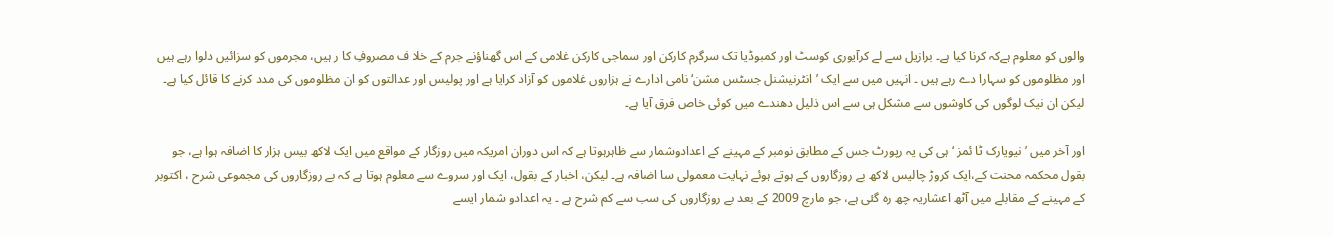والوں کو معلوم ہےکہ کرنا کیا ہے۔ برازیل سے لے کرآیوری کوسٹ اور کمبوڈیا تک سرگرم کارکن اور سماجی کارکن غلامی کے اس گھناؤنے جرم کے خلا ف مصروفِ کا ر ہیں، مجرموں کو سزائیں دلوا رہے ہیں اور مظلوموں کو سہارا دے رہے ہیں ۔ انہیں میں سے ایک ’انٹرنیشنل جسٹس مشن‘ نامی ادارے نے ہزاروں غلاموں کو آزاد کرایا ہے اور پولیس اور عدالتوں کو ان مظلوموں کی مدد کرنے کا قائل کیا ہے۔ لیکن ان نیک لوگوں کی کاوشوں سے مشکل ہی سے اس ذلیل دھندے میں کوئی خاص فرق آیا ہے۔

اور آخر میں ’ نیویارک ٹا ئمز ‘ہی کی یہ رپورٹ جس کے مطابق نومبر کے مہینے کے اعدادوشمار سے ظاہرہوتا ہے کہ اس دوران امریکہ میں روزگار کے مواقع میں ایک لاکھ بیس ہزار کا اضافہ ہوا ہے، جو بقول محکمہ محنت کے،ایک کروڑ چالیس لاکھ بے روزگاروں کے ہوتے ہوئے نہایت معمولی سا اضافہ ہے۔ لیکن، اخبار کے بقول، ایک اور سروے سے معلوم ہوتا ہے کہ بے روزگاروں کی مجموعی شرح ، اکتوبر کے مہینے کے مقابلے میں آٹھ اعشاریہ چھ رہ گئی ہے، جو مارچ 2009 کے بعد بے روزگاروں کی سب سے کم شرح ہے ۔ یہ اعدادو شمار ایسے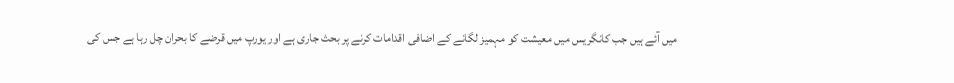میں آئے ہیں جب کانگریس میں معیشت کو مہمیز لگانے کے اضافی اقدامات کرنے پر بحث جاری ہے اور یورپ میں قرضے کا بحران چل رہا ہے جس کی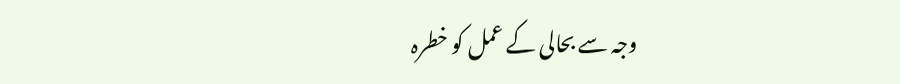وجہ سے بحالی کے عمل کو خطرہ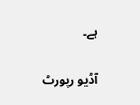ہے۔

آڈیو رپورٹ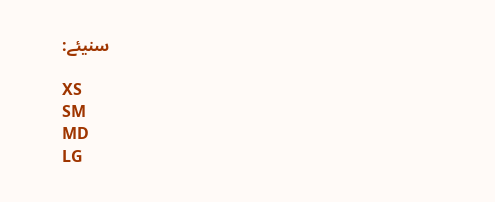سنیئے:

XS
SM
MD
LG